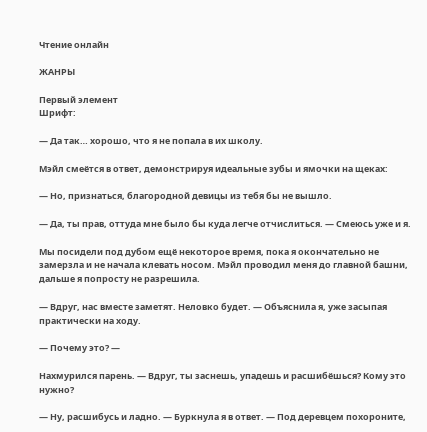Чтение онлайн

ЖАНРЫ

Первый элемент
Шрифт:

— Да так… хорошо, что я не попала в их школу.

Мэйл смеётся в ответ, демонстрируя идеальные зубы и ямочки на щеках:

— Но, признаться, благородной девицы из тебя бы не вышло.

— Да, ты прав, оттуда мне было бы куда легче отчислиться. — Смеюсь уже и я.

Мы посидели под дубом ещё некоторое время, пока я окончательно не замерзла и не начала клевать носом. Мэйл проводил меня до главной башни, дальше я попросту не разрешила.

— Вдруг, нас вместе заметят. Неловко будет. — Объяснила я, уже засыпая практически на ходу.

— Почему это? —

Нахмурился парень. — Вдруг, ты заснешь, упадешь и расшибёшься? Кому это нужно?

— Ну, расшибусь и ладно. — Буркнула я в ответ. — Под деревцем похороните,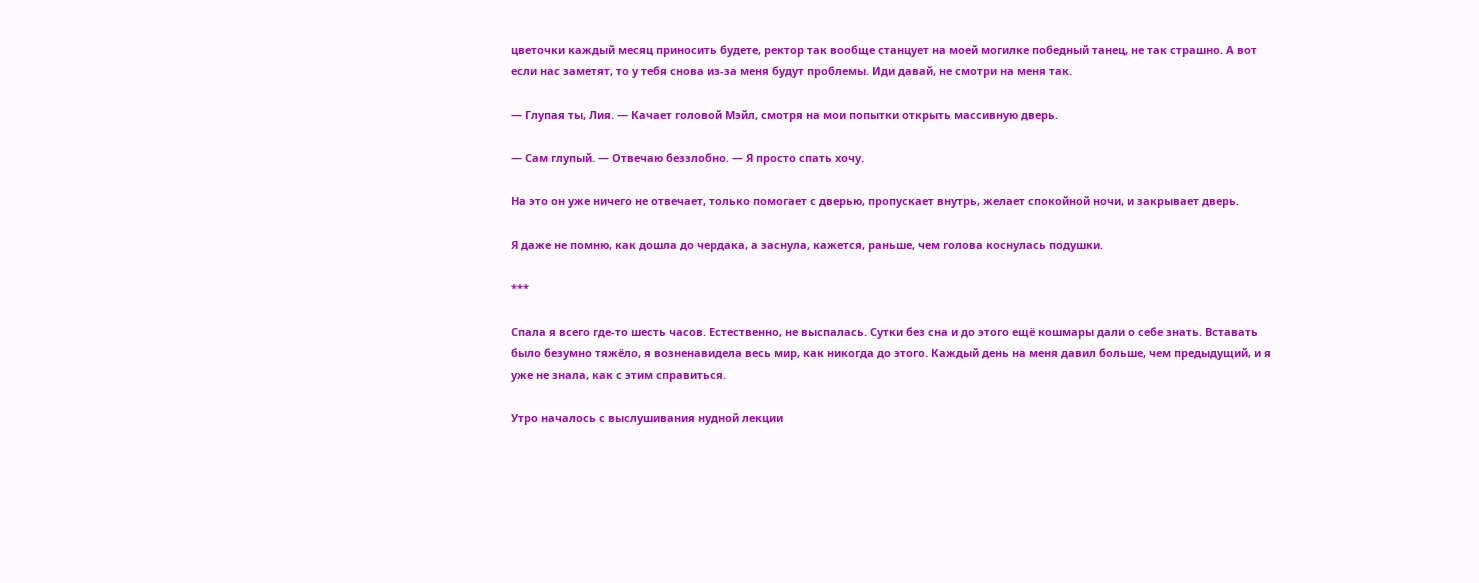цветочки каждый месяц приносить будете, ректор так вообще станцует на моей могилке победный танец, не так страшно. А вот если нас заметят, то у тебя снова из-за меня будут проблемы. Иди давай, не смотри на меня так.

— Глупая ты, Лия. — Качает головой Мэйл, смотря на мои попытки открыть массивную дверь.

— Сам глупый. — Отвечаю беззлобно. — Я просто спать хочу.

На это он уже ничего не отвечает, только помогает с дверью, пропускает внутрь, желает спокойной ночи, и закрывает дверь.

Я даже не помню, как дошла до чердака, а заснула, кажется, раньше, чем голова коснулась подушки.

***

Спала я всего где-то шесть часов. Естественно, не выспалась. Сутки без сна и до этого ещё кошмары дали о себе знать. Вставать было безумно тяжёло, я возненавидела весь мир, как никогда до этого. Каждый день на меня давил больше, чем предыдущий, и я уже не знала, как с этим справиться.

Утро началось с выслушивания нудной лекции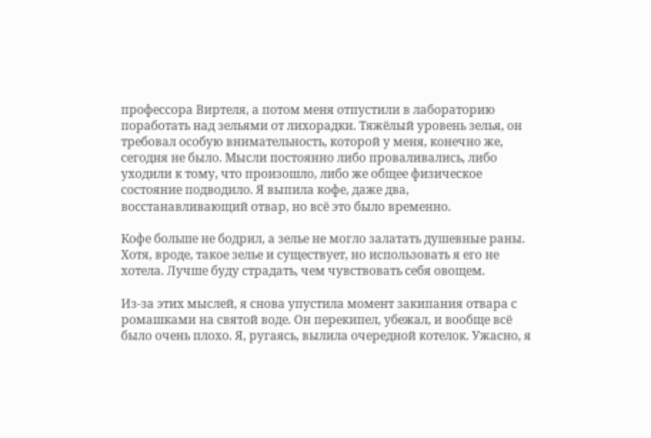профессора Виртеля, а потом меня отпустили в лабораторию поработать над зельями от лихорадки. Тяжёлый уровень зелья, он требовал особую внимательность, которой у меня, конечно же, сегодня не было. Мысли постоянно либо проваливались, либо уходили к тому, что произошло, либо же общее физическое состояние подводило. Я выпила кофе, даже два, восстанавливающий отвар, но всё это было временно.

Кофе больше не бодрил, а зелье не могло залатать душевные раны. Хотя, вроде, такое зелье и существует, но использовать я его не хотела. Лучше буду страдать, чем чувствовать себя овощем.

Из-за этих мыслей, я снова упустила момент закипания отвара с ромашками на святой воде. Он перекипел, убежал, и вообще всё было очень плохо. Я, ругаясь, вылила очередной котелок. Ужасно, я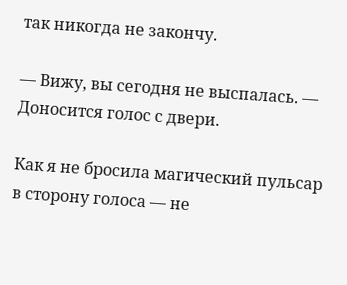так никогда не закончу.

— Вижу, вы сегодня не выспалась. — Доносится голос с двери.

Как я не бросила магический пульсар в сторону голоса — не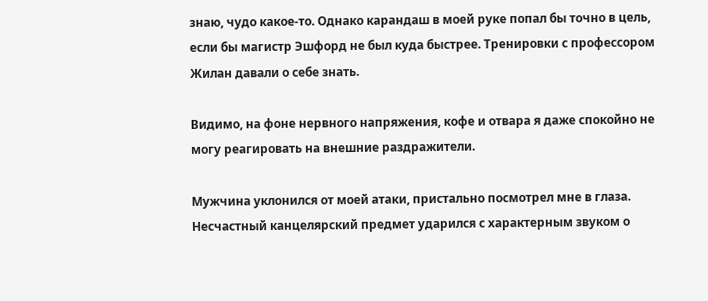знаю, чудо какое-то. Однако карандаш в моей руке попал бы точно в цель, если бы магистр Эшфорд не был куда быстрее. Тренировки с профессором Жилан давали о себе знать.

Видимо, на фоне нервного напряжения, кофе и отвара я даже спокойно не могу реагировать на внешние раздражители.

Мужчина уклонился от моей атаки, пристально посмотрел мне в глаза. Несчастный канцелярский предмет ударился с характерным звуком о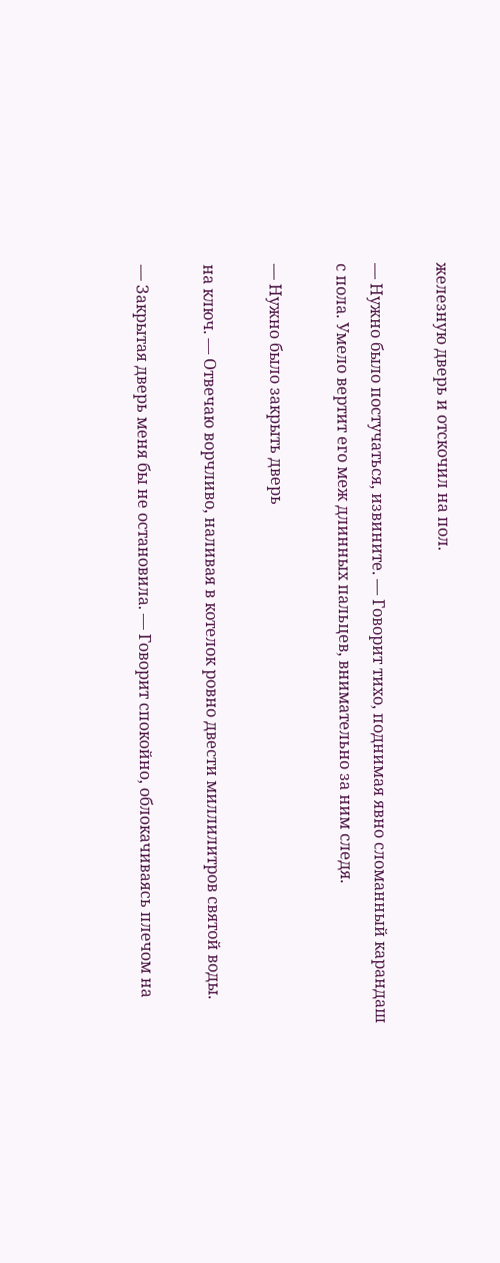железную дверь и отскочил на пол.

— Нужно было постучаться, извините. — Говорит тихо, поднимая явно сломанный карандаш с пола. Умело вертит его меж длинных пальцев, внимательно за ним следя.

— Нужно было закрыть дверь

на ключ. — Отвечаю ворчливо, наливая в котелок ровно двести миллилитров святой воды.

— Закрытая дверь меня бы не остановила. — Говорит спокойно, облокачиваясь плечом на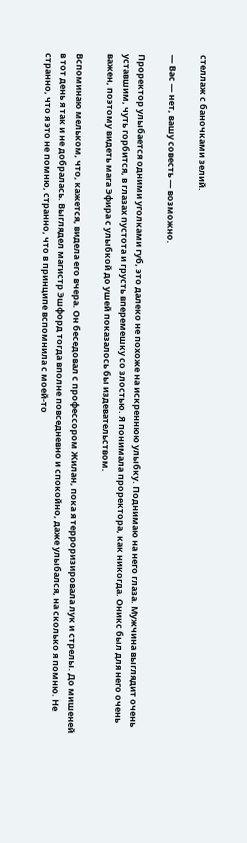стеллаж с баночками зелий.

— Вас — нет, вашу совесть — возможно.

Проректор улыбается одними уголками губ, это далеко не похоже на искреннюю улыбку. Поднимаю на него глаза. Мужчина выглядит очень уставшим, чуть горбится, в глазах пустота и грусть вперемешку со злостью. Я понимала проректора, как никогда. Оникс был для него очень важен, поэтому видеть мага Эфира с улыбкой до ушей показалось бы издевательством.

Вспоминаю мельком, что, кажется, видела его вчера. Он беседовал с профессором Жилан, пока я терроризировала лук и стрелы. До мишеней в тот день я так и не добралась. Выглядел магистр Эшфорд тогда вполне повседневно и спокойно, даже улыбался, на сколько я помню. Не странно, что я это не помню, странно, что в принципе вспомнила с моей-то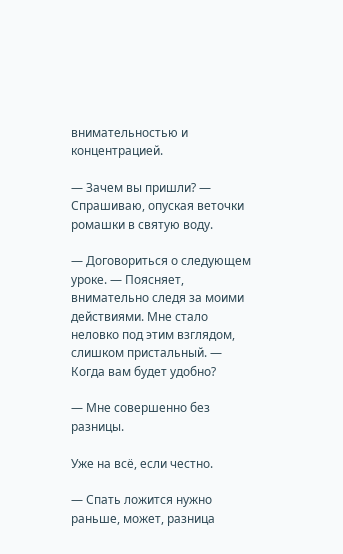внимательностью и концентрацией.

— Зачем вы пришли? — Спрашиваю, опуская веточки ромашки в святую воду.

— Договориться о следующем уроке. — Поясняет, внимательно следя за моими действиями. Мне стало неловко под этим взглядом, слишком пристальный. — Когда вам будет удобно?

— Мне совершенно без разницы.

Уже на всё, если честно.

— Спать ложится нужно раньше, может, разница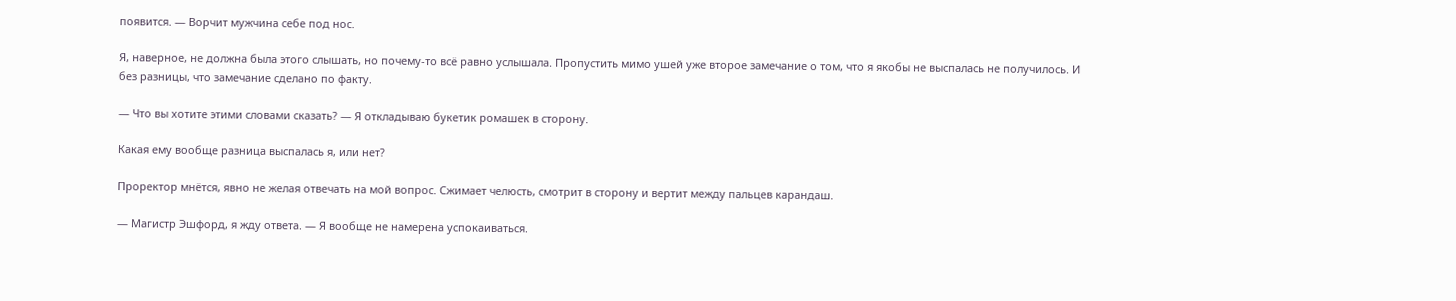появится. — Ворчит мужчина себе под нос.

Я, наверное, не должна была этого слышать, но почему-то всё равно услышала. Пропустить мимо ушей уже второе замечание о том, что я якобы не выспалась не получилось. И без разницы, что замечание сделано по факту.

— Что вы хотите этими словами сказать? — Я откладываю букетик ромашек в сторону.

Какая ему вообще разница выспалась я, или нет?

Проректор мнётся, явно не желая отвечать на мой вопрос. Сжимает челюсть, смотрит в сторону и вертит между пальцев карандаш.

— Магистр Эшфорд, я жду ответа. — Я вообще не намерена успокаиваться.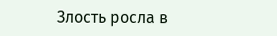Злость росла в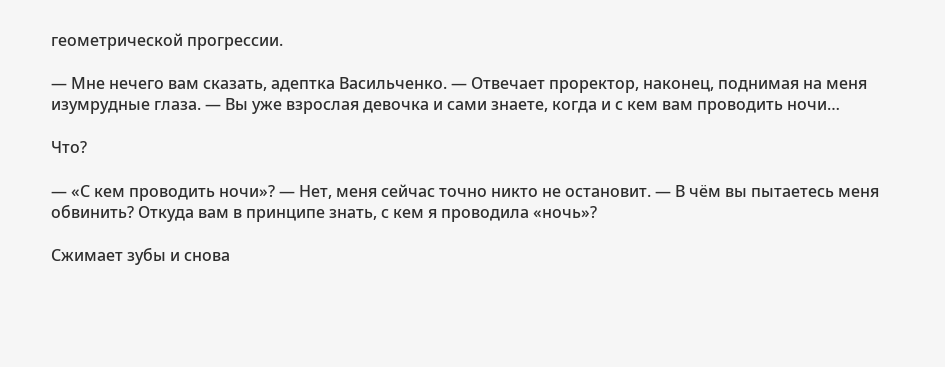геометрической прогрессии.

— Мне нечего вам сказать, адептка Васильченко. — Отвечает проректор, наконец, поднимая на меня изумрудные глаза. — Вы уже взрослая девочка и сами знаете, когда и с кем вам проводить ночи…

Что?

— «С кем проводить ночи»? — Нет, меня сейчас точно никто не остановит. — В чём вы пытаетесь меня обвинить? Откуда вам в принципе знать, с кем я проводила «ночь»?

Сжимает зубы и снова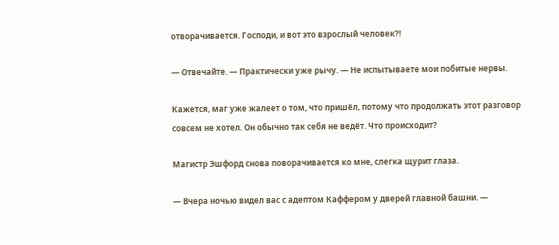отворачивается. Господи, и вот это взрослый человек?!

— Отвечайте. — Практически уже рычу. — Не испытываете мои побитые нервы.

Кажется, маг уже жалеет о том, что пришёл, потому что продолжать этот разговор совсем не хотел. Он обычно так себя не ведёт. Что происходит?

Магистр Эшфорд снова поворачивается ко мне, слегка щурит глаза.

— Вчера ночью видел вас с адептом Каффером у дверей главной башни. —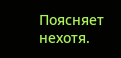Поясняет нехотя.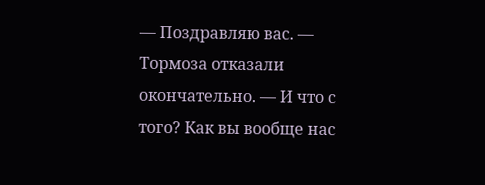— Поздравляю вас. — Тормоза отказали окончательно. — И что с того? Как вы вообще нас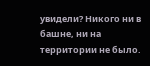увидели? Никого ни в башне, ни на территории не было.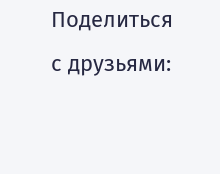Поделиться с друзьями: